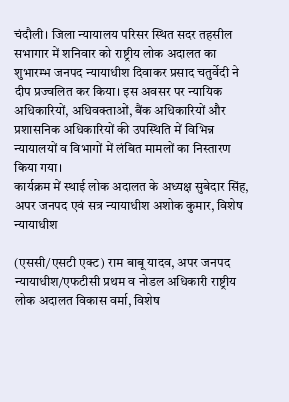चंदौली। जिला न्यायालय परिसर स्थित सदर तहसील सभागार में शनिवार को राष्ट्रीय लोक अदालत का शुभारम्भ जनपद न्यायाधीश दिवाकर प्रसाद चतुर्वेदी ने दीप प्रज्वलित कर किया। इस अवसर पर न्यायिक अधिकारियों, अधिवक्ताओं, बैंक अधिकारियों और प्रशासनिक अधिकारियों की उपस्थिति में विभिन्न न्यायालयों व विभागों में लंबित मामलों का निस्तारण किया गया।
कार्यक्रम में स्थाई लोक अदालत के अध्यक्ष सुबेदार सिंह, अपर जनपद एवं सत्र न्यायाधीश अशोक कुमार, विशेष न्यायाधीश

(एससी/एसटी एक्ट) राम बाबू यादव, अपर जनपद न्यायाधीश/एफटीसी प्रथम व नोडल अधिकारी राष्ट्रीय लोक अदालत विकास वर्मा, विशेष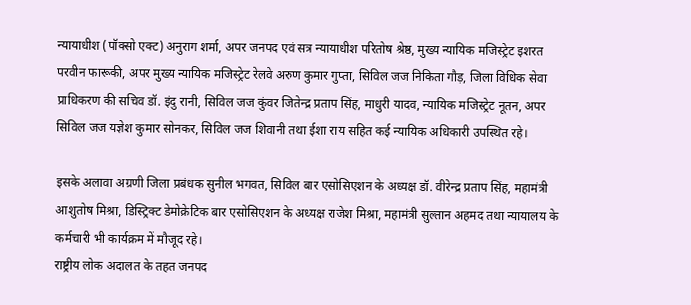न्यायाधीश (पॉक्सो एक्ट) अनुराग शर्मा, अपर जनपद एवं सत्र न्यायाधीश परितोष श्रेष्ठ, मुख्य न्यायिक मजिस्ट्रेट इशरत परवीन फारूकी, अपर मुख्य न्यायिक मजिस्ट्रेट रेलवे अरुण कुमार गुप्ता, सिविल जज निकिता गौड़, जिला विधिक सेवा प्राधिकरण की सचिव डॉ. इंदु रानी, सिविल जज कुंवर जितेन्द्र प्रताप सिंह, माधुरी यादव, न्यायिक मजिस्ट्रेट नूतन, अपर सिविल जज यज्ञेश कुमार सोनकर, सिविल जज शिवानी तथा ईशा राय सहित कई न्यायिक अधिकारी उपस्थित रहे।

इसके अलावा अग्रणी जिला प्रबंधक सुनील भगवत, सिविल बार एसोसिएशन के अध्यक्ष डॉ. वीरेन्द्र प्रताप सिंह, महामंत्री आशुतोष मिश्रा, डिस्ट्रिक्ट डेमोक्रेटिक बार एसोसिएशन के अध्यक्ष राजेश मिश्रा, महामंत्री सुल्तान अहमद तथा न्यायालय के कर्मचारी भी कार्यक्रम में मौजूद रहे।
राष्ट्रीय लोक अदालत के तहत जनपद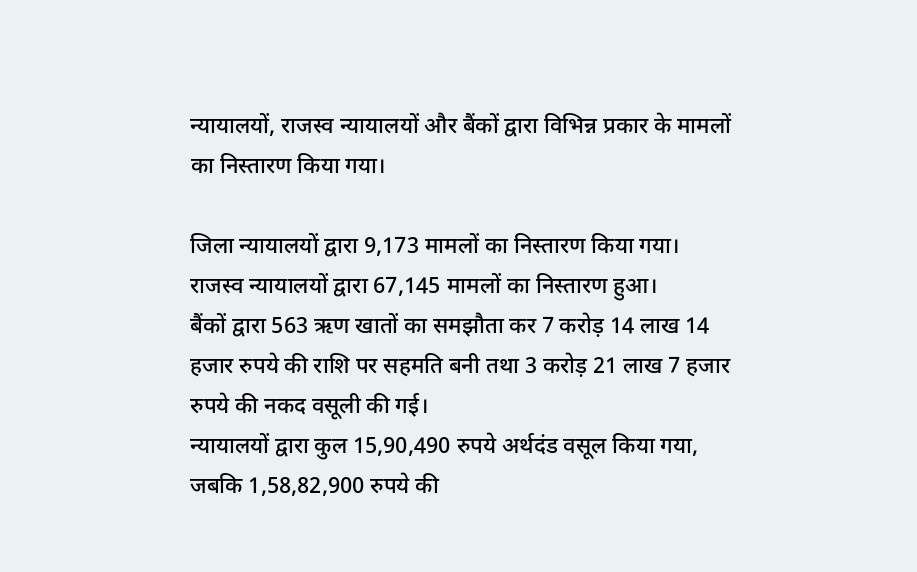न्यायालयों, राजस्व न्यायालयों और बैंकों द्वारा विभिन्न प्रकार के मामलों का निस्तारण किया गया।

जिला न्यायालयों द्वारा 9,173 मामलों का निस्तारण किया गया।
राजस्व न्यायालयों द्वारा 67,145 मामलों का निस्तारण हुआ।
बैंकों द्वारा 563 ऋण खातों का समझौता कर 7 करोड़ 14 लाख 14 हजार रुपये की राशि पर सहमति बनी तथा 3 करोड़ 21 लाख 7 हजार रुपये की नकद वसूली की गई।
न्यायालयों द्वारा कुल 15,90,490 रुपये अर्थदंड वसूल किया गया, जबकि 1,58,82,900 रुपये की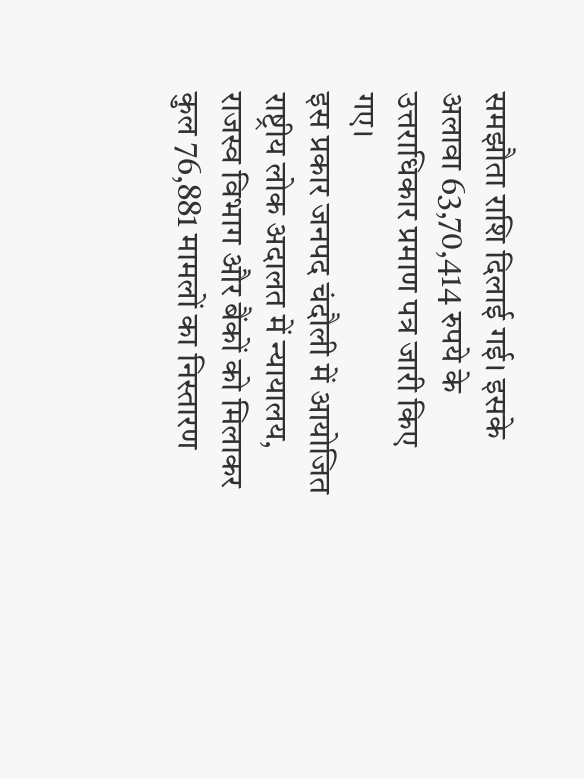समझौता राशि दिलाई गई। इसके अलावा 63,70,414 रुपये के उत्तराधिकार प्रमाण पत्र जारी किए गए।
इस प्रकार जनपद चंदौली में आयोजित राष्ट्रीय लोक अदालत में न्यायालय, राजस्व विभाग और बैंकों को मिलाकर कुल 76,881 मामलों का निस्तारण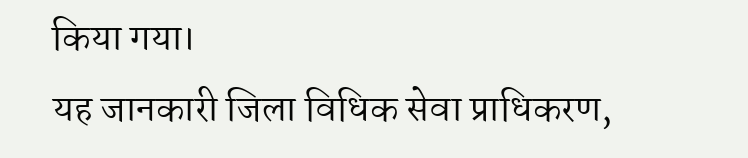किया गया।
यह जानकारी जिला विधिक सेवा प्राधिकरण,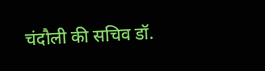चंदौली की सचिव डॉ.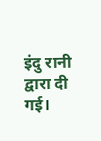इंदु रानी द्वारा दी गई।